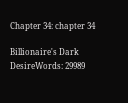Chapter 34: chapter 34

Billionaire's Dark DesireWords: 29989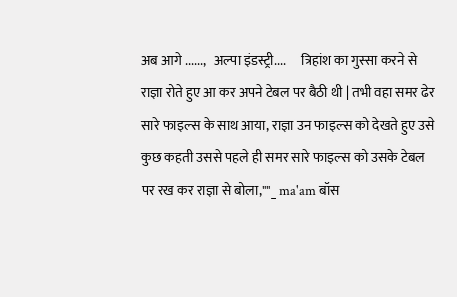अब आगे ......,   अल्पा इंडस्ट्री....      त्रिहांश का गुस्सा करने से राज्ञा रोते हुए आ कर अपने टेबल पर बैठी थी | तभी वहा समर ढेर सारे फाइल्स के साथ आया, राज्ञा उन फाइल्स को देखते हुए उसे कुछ कहती उससे पहले ही समर सारे फाइल्स को उसके टेबल पर रख कर राज्ञा से बोला,""_ ma'am बॉस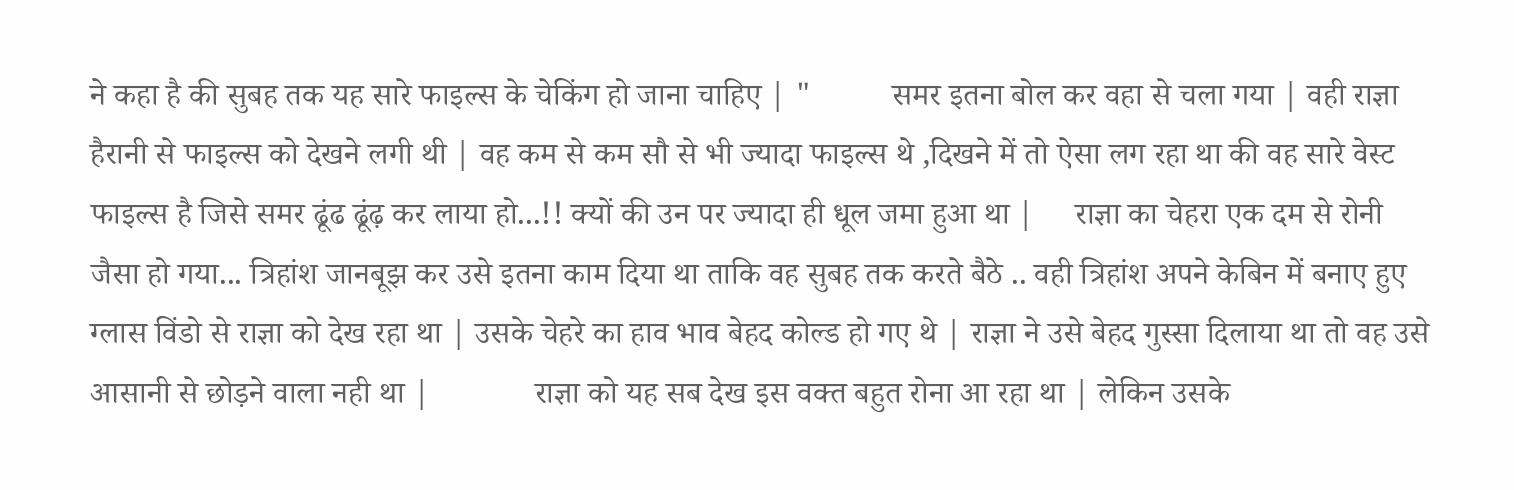ने कहा है की सुबह तक यह सारे फाइल्स के चेकिंग हो जाना चाहिए | "          समर इतना बोल कर वहा से चला गया | वही राज्ञा हैरानी से फाइल्स को देखने लगी थी | वह कम से कम सौ से भी ज्यादा फाइल्स थे ,दिखने में तो ऐसा लग रहा था की वह सारे वेस्ट फाइल्स है जिसे समर ढूंढ ढूंढ़ कर लाया हो...!! क्यों की उन पर ज्यादा ही धूल जमा हुआ था |     राज्ञा का चेहरा एक दम से रोनी जैसा हो गया... त्रिहांश जानबूझ कर उसे इतना काम दिया था ताकि वह सुबह तक करते बैठे .. वही त्रिहांश अपने केबिन में बनाए हुए ग्लास विंडो से राज्ञा को देख रहा था | उसके चेहरे का हाव भाव बेहद कोल्ड हो गए थे | राज्ञा ने उसे बेहद गुस्सा दिलाया था तो वह उसे आसानी से छोड़ने वाला नही था |             राज्ञा को यह सब देख इस वक्त बहुत रोना आ रहा था | लेकिन उसके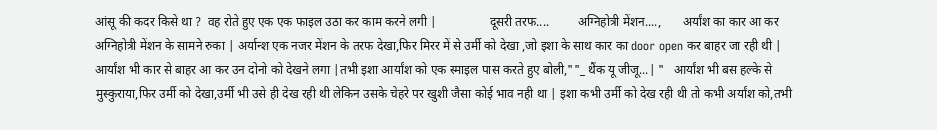आंसू की कदर किसे था ?  वह रोते हुए एक एक फाइल उठा कर काम करने लगी |                 दूसरी तरफ....         अग्निहोत्री मेंशन....,       अर्यांश का कार आ कर अग्निहोत्री मेंशन के सामने रुका | अर्यान्श एक नजर मेंशन के तरफ देखा,फिर मिरर में से उर्मी को देखा ,जो इशा के साथ कार का door open कर बाहर जा रही थी |  आर्यांश भी कार से बाहर आ कर उन दोनो को देखने लगा |तभी इशा आर्यांश को एक स्माइल पास करते हुए बोली,""_ थैंक यू जीजू...| "   आर्यांश भी बस हल्के से मुस्कुराया,फिर उर्मी को देखा,उर्मी भी उसे ही देख रही थी लेकिन उसके चेहरे पर खुशी जैसा कोई भाव नही था | इशा कभी उर्मी को देख रही थी तो कभी अर्यांश को,तभी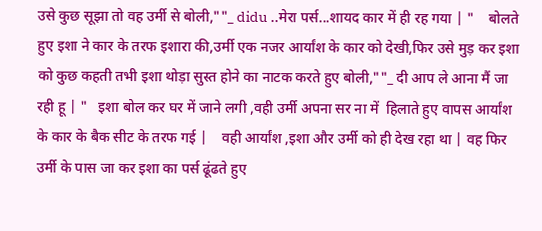उसे कुछ सूझा तो वह उर्मी से बोली,""_ didu ..मेरा पर्स...शायद कार में ही रह गया | "    बोलते हुए इशा ने कार के तरफ इशारा की,उर्मी एक नजर आर्यांश के कार को देखी,फिर उसे मुड़ कर इशा को कुछ कहती तभी इशा थोड़ा सुस्त होने का नाटक करते हुए बोली,""_ दी आप ले आना मैं जा रही हू | "   इशा बोल कर घर में जाने लगी ,वही उर्मी अपना सर ना में  हिलाते हुए वापस आर्यांश के कार के बैक सीट के तरफ गई |    वही आर्यांश ,इशा और उर्मी को ही देख रहा था | वह फिर उर्मी के पास जा कर इशा का पर्स ढूंढते हुए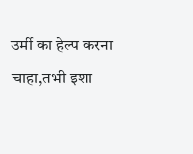उर्मी का हेल्प करना चाहा,तभी इशा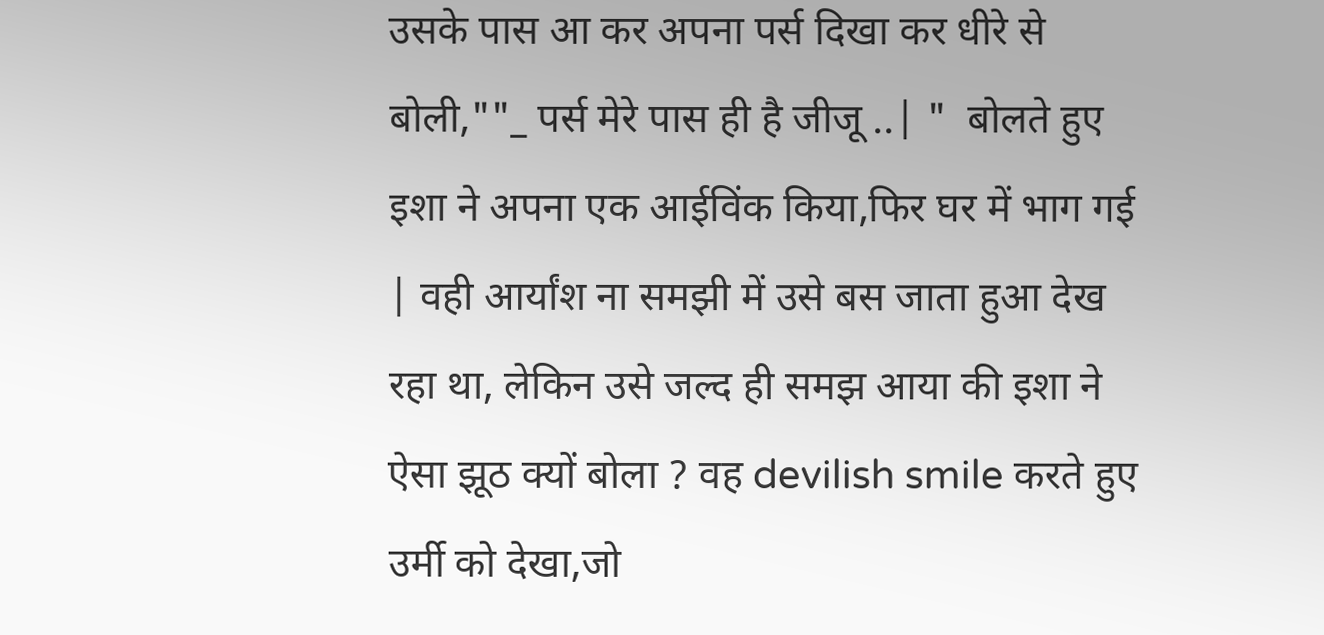उसके पास आ कर अपना पर्स दिखा कर धीरे से बोली,""_ पर्स मेरे पास ही है जीजू ..| "  बोलते हुए इशा ने अपना एक आईविंक किया,फिर घर में भाग गई | वही आर्यांश ना समझी में उसे बस जाता हुआ देख रहा था, लेकिन उसे जल्द ही समझ आया की इशा ने ऐसा झूठ क्यों बोला ? वह devilish smile करते हुए उर्मी को देखा,जो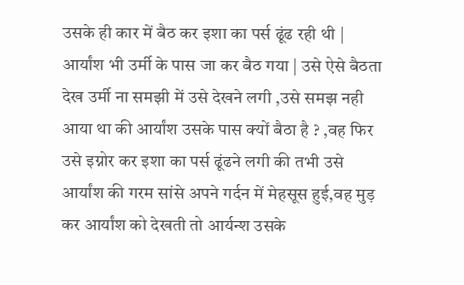उसके ही कार में बैठ कर इशा का पर्स ढूंढ रही थी |       आर्यांश भी उर्मी के पास जा कर बैठ गया | उसे ऐसे बैठता देख उर्मी ना समझी में उसे देखने लगी ,उसे समझ नही आया था की आर्यांश उसके पास क्यों बैठा है ? ,वह फिर उसे इग्नोर कर इशा का पर्स ढूंढने लगी की तभी उसे आर्यांश की गरम सांसे अपने गर्दन में मेहसूस हुई,वह मुड़ कर आर्यांश को देखती तो आर्यन्श उसके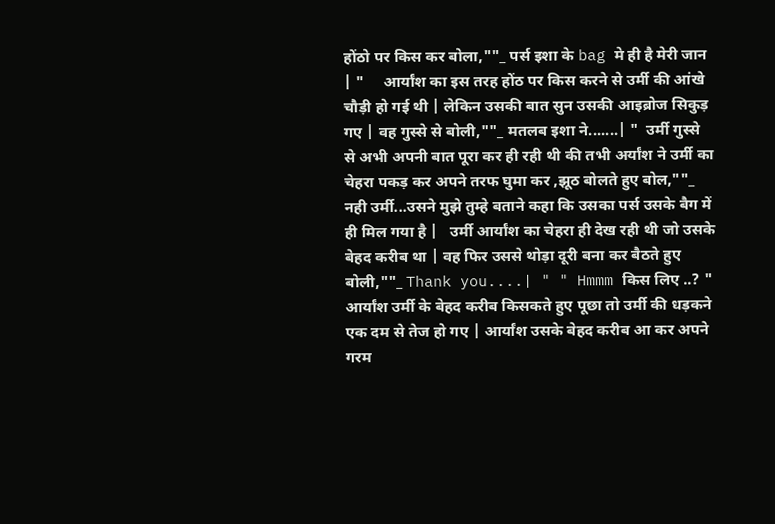होंठो पर किस कर बोला,""_ पर्स इशा के bag मे ही है मेरी जान | "     आर्यांश का इस तरह होंठ पर किस करने से उर्मी की आंखे चौड़ी हो गई थी | लेकिन उसकी बात सुन उसकी आइब्रोज सिकुड़ गए | वह गुस्से से बोली,""_ मतलब इशा ने.......| "  उर्मी गुस्से से अभी अपनी बात पूरा कर ही रही थी की तभी अर्यांश ने उर्मी का चेहरा पकड़ कर अपने तरफ घुमा कर ,झूठ बोलते हुए बोल,""_  नही उर्मी...उसने मुझे तुम्हे बताने कहा कि उसका पर्स उसके बैग में ही मिल गया है |   उर्मी आर्यांश का चेहरा ही देख रही थी जो उसके बेहद करीब था | वह फिर उससे थोड़ा दूरी बना कर बैठते हुए बोली,""_ Thank you....| " " Hmmm किस लिए ..? " आर्यांश उर्मी के बेहद करीब किसकते हुए पूछा तो उर्मी की धड़कने एक दम से तेज हो गए | आर्यांश उसके बेहद करीब आ कर अपने गरम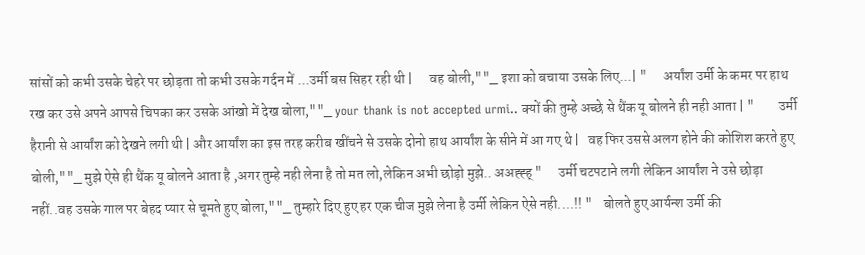सांसों को कभी उसके चेहरे पर छोड़ता तो कभी उसके गर्दन में ...उर्मी बस सिहर रही थी |      वह बोली,""_ इशा को बचाया उसके लिए...| "      अर्यांश उर्मी के कमर पर हाथ रख कर उसे अपने आपसे चिपका कर उसके आंखो में देख बोला,""_ your thank is not accepted urmi.. क्यों की तुम्हे अच्छे से थैंक यू बोलने ही नही आता | "         उर्मी हैरानी से आर्यांश को देखने लगी थी | और आर्यांश का इस तरह करीब खींचने से उसके दोनो हाथ आर्यांश के सीने में आ गए थे |   वह फिर उससे अलग होने की कोशिश करते हुए बोली,""_ मुझे ऐसे ही थैंक यू बोलने आता है ,अगर तुम्हे नही लेना है तो मत लो,लेकिन अभी छोड़ो मुझे.. अअह्ह्ह् "      उर्मी चटपटाने लगी लेकिन आर्यांश ने उसे छोड़ा नहीं..वह उसके गाल पर बेहद प्यार से चूमते हुए बोला,""_ तुम्हारे दिए हुए हर एक चीज मुझे लेना है उर्मी लेकिन ऐसे नही....!! "    बोलते हुए आर्यन्श उर्मी की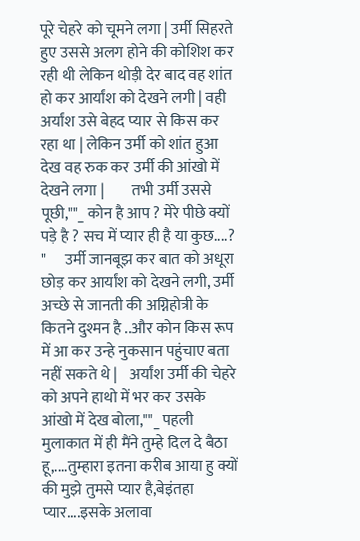पूरे चेहरे को चूमने लगा | उर्मी सिहरते हुए उससे अलग होने की कोशिश कर रही थी लेकिन थोड़ी देर बाद वह शांत हो कर आर्यांश को देखने लगी | वही अर्यांश उसे बेहद प्यार से किस कर रहा था | लेकिन उर्मी को शांत हुआ देख वह रुक कर उर्मी की आंखो में देखने लगा |         तभी उर्मी उससे पूछी,""_ कोन है आप ? मेरे पीछे क्यों पड़े है ? सच में प्यार ही है या कुछ....? "      उर्मी जानबूझ कर बात को अधूरा छोड़ कर आर्यांश को देखने लगी, उर्मी अच्छे से जानती की अग्निहोत्री के कितने दुश्मन है ..और कोन किस रूप में आ कर उन्हे नुकसान पहुंचाए बता नहीं सकते थे |    अर्यांश उर्मी की चेहरे को अपने हाथो में भर कर उसके आंखो में देख बोला,""_ पहली मुलाकात में ही मैंने तुम्हे दिल दे बैठा हू,....तुम्हारा इतना करीब आया हु क्यों की मुझे तुमसे प्यार है,बेइंतहा प्यार....इसके अलावा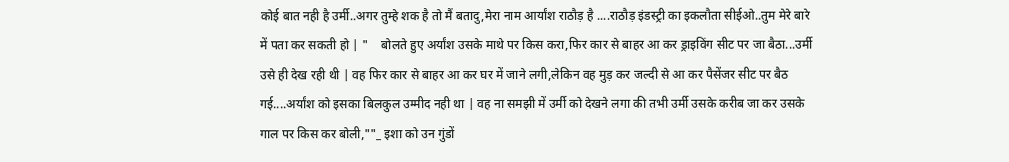कोई बात नही है उर्मी..अगर तुम्हे शक है तो मैं बतादु,मेरा नाम आर्यांश राठौड़ है ....राठौड़ इंडस्ट्री का इकलौता सीईओ..तुम मेरे बारे में पता कर सकती हो | "    बोलते हुए अर्यांश उसके माथे पर किस करा,फिर कार से बाहर आ कर ड्राइविंग सीट पर जा बैठा...उर्मी उसे ही देख रही थी | वह फिर कार से बाहर आ कर घर में जाने लगी,लेकिन वह मुड़ कर जल्दी से आ कर पैसेंजर सीट पर बैठ गई....अर्यांश को इसका बिलकुल उम्मीद नही था | वह ना समझी में उर्मी को देखने लगा की तभी उर्मी उसके करीब जा कर उसके गाल पर किस कर बोली,""_ इशा को उन गुंडों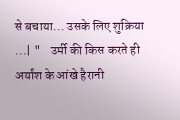से बचाया... उसके लिए शुक्रिया ...| "    उर्मी की किस करते ही अर्यांश के आंखे हैरानी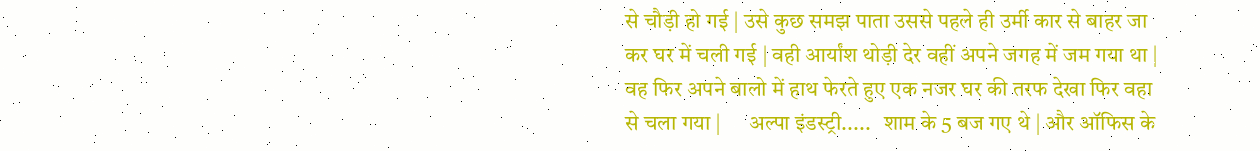से चौड़ी हो गई | उसे कुछ समझ पाता उससे पहले ही उर्मी कार से बाहर जा कर घर में चली गई | वही आर्यांश थोड़ी देर वहीं अपने जगह में जम गया था |      वह फिर अपने बालो में हाथ फेरते हुए एक नजर घर की तरफ देखा फिर वहा से चला गया |      अल्पा इंडस्ट्री.....   शाम के 5 बज गए थे | और ऑफिस के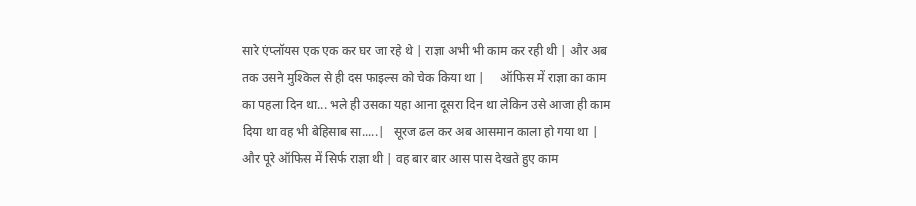सारे एंप्लॉयस एक एक कर घर जा रहे थे | राज्ञा अभी भी काम कर रही थी | और अब तक उसने मुश्किल से ही दस फाइल्स को चेक किया था |     ऑफिस में राज्ञा का काम का पहला दिन था... भले ही उसका यहा आना दूसरा दिन था लेकिन उसे आजा ही काम दिया था वह भी बेहिसाब सा.....|   सूरज ढल कर अब आसमान काला हो गया था | और पूरे ऑफिस में सिर्फ राज्ञा थी | वह बार बार आस पास देखते हुए काम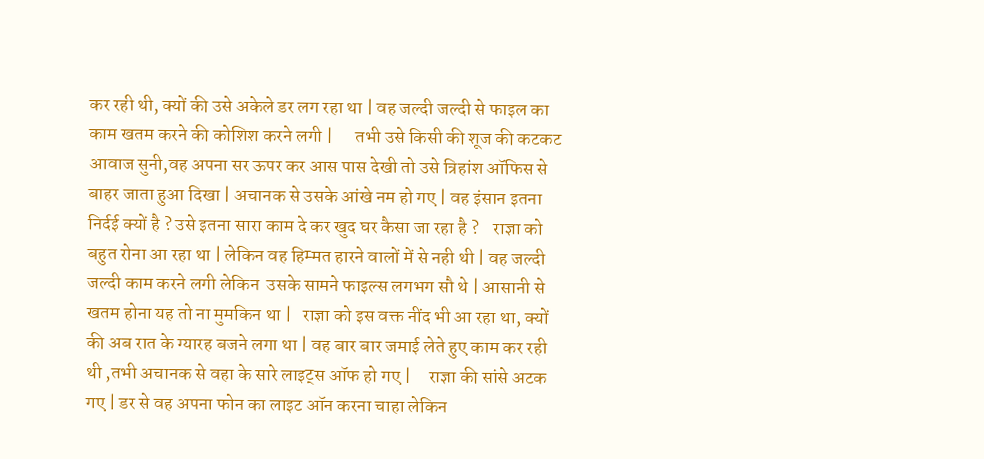कर रही थी, क्यों की उसे अकेले डर लग रहा था | वह जल्दी जल्दी से फाइल का काम खतम करने की कोशिश करने लगी |      तभी उसे किसी की शूज की कटकट आवाज सुनी,वह अपना सर ऊपर कर आस पास देखी तो उसे त्रिहांश ऑफिस से बाहर जाता हुआ दिखा | अचानक से उसके आंखे नम हो गए | वह इंसान इतना निर्दई क्यों है ? उसे इतना सारा काम दे कर खुद घर कैसा जा रहा है ?    राज्ञा को बहुत रोना आ रहा था | लेकिन वह हिम्मत हारने वालों में से नही थी | वह जल्दी जल्दी काम करने लगी लेकिन  उसके सामने फाइल्स लगभग सौ थे | आसानी से खतम होना यह तो ना मुमकिन था |   राज्ञा को इस वक्त नींद भी आ रहा था, क्यों की अब रात के ग्यारह बजने लगा था | वह बार बार जमाई लेते हुए काम कर रही थी ,तभी अचानक से वहा के सारे लाइट्स ऑफ हो गए |     राज्ञा की सांसे अटक गए | डर से वह अपना फोन का लाइट ऑन करना चाहा लेकिन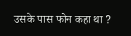उसके पास फोन कहा था ?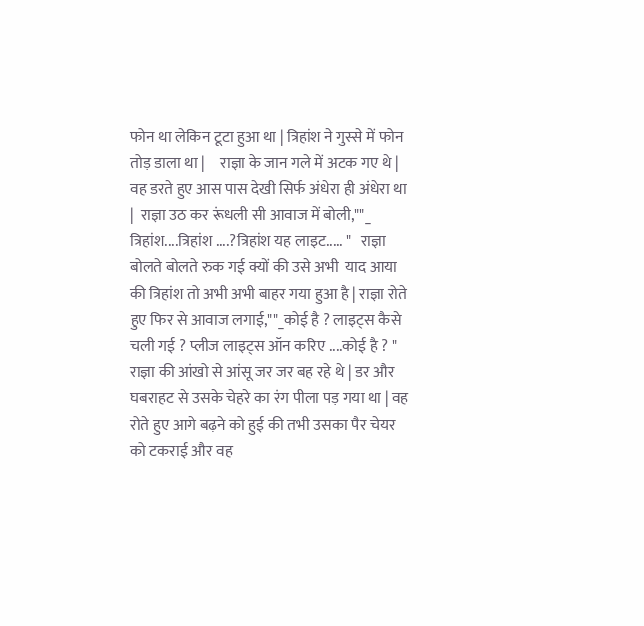फोन था लेकिन टूटा हुआ था | त्रिहांश ने गुस्से में फोन तोड़ डाला था |     राज्ञा के जान गले में अटक गए थे | वह डरते हुए आस पास देखी सिर्फ अंधेरा ही अंधेरा था |  राज्ञा उठ कर रूंधली सी आवाज में बोली,""_ त्रिहांश....त्रिहांश ....?त्रिहांश यह लाइट..... "   राज्ञा बोलते बोलते रुक गई क्यों की उसे अभी  याद आया की त्रिहांश तो अभी अभी बाहर गया हुआ है | राज्ञा रोते हुए फिर से आवाज लगाई,""_कोई है ? लाइट्स कैसे चली गई ? प्लीज लाइट्स ऑन करिए ....कोई है ? "      राज्ञा की आंखो से आंसू जर जर बह रहे थे | डर और घबराहट से उसके चेहरे का रंग पीला पड़ गया था | वह रोते हुए आगे बढ़ने को हुई की तभी उसका पैर चेयर को टकराई और वह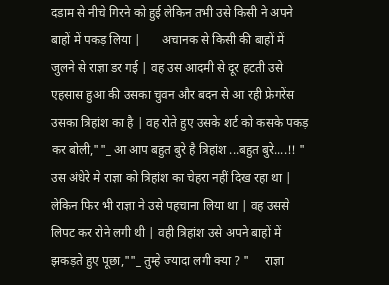दडाम से नीचे गिरने को हुई लेकिन तभी उसे किसी ने अपने बाहों में पकड़ लिया |       अचानक से किसी की बाहों में जुलने से राज्ञा डर गई | वह उस आदमी से दूर हटती उसे एहसास हुआ की उसका चुवन और बदन से आ रही फ्रेगरेंस उसका त्रिहांश का है | वह रोते हुए उसके शर्ट को कसके पकड़ कर बोली,""_ आ आप बहुत बुरे है त्रिहांश ...बहुत बुरे....!! "     उस अंधेरे मे राज्ञा को त्रिहांश का चेहरा नहीं दिख रहा था | लेकिन फिर भी राज्ञा ने उसे पहचाना लिया था | वह उससे लिपट कर रोने लगी थी | वही त्रिहांश उसे अपने बाहों में झकड़ते हुए पूछा,""_ तुम्हे ज्यादा लगी क्या ? "     राज्ञा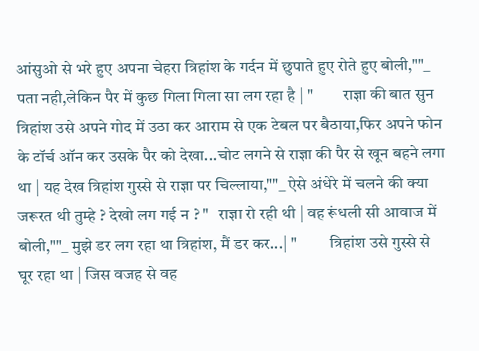आंसुओ से भरे हुए अपना चेहरा त्रिहांश के गर्दन में छुपाते हुए रोते हुए बोली,""_ पता नही,लेकिन पैर में कुछ गिला गिला सा लग रहा है | "         राज्ञा की बात सुन त्रिहांश उसे अपने गोद में उठा कर आराम से एक टेबल पर बैठाया,फिर अपने फोन के टॉर्च ऑन कर उसके पैर को देखा...चोट लगने से राज्ञा की पैर से खून बहने लगा था | यह देख त्रिहांश गुस्से से राज्ञा पर चिल्लाया,""_ ऐसे अंधेरे में चलने की क्या जरूरत थी तुम्हे ? देखो लग गई न ? "   राज्ञा रो रही थी | वह रूंधली सी आवाज में बोली,""_ मुझे डर लग रहा था त्रिहांश, मैं डर कर...| "          त्रिहांश उसे गुस्से से घूर रहा था | जिस वजह से वह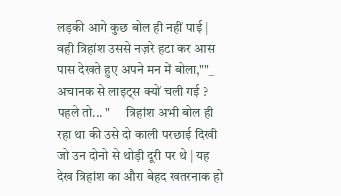लड़की आगे कुछ बोल ही नहीं पाई | वही त्रिहांश उससे नज़रे हटा कर आस पास देखते हुए अपने मन में बोला,""_ अचानक से लाइट्स क्यों चली गई ? पहले तो... "      त्रिहांश अभी बोल ही रहा था की उसे दो काली परछाई दिखी जो उन दोनो से थोड़ी दूरी पर थे | यह देख त्रिहांश का औरा बेहद खतरनाक हो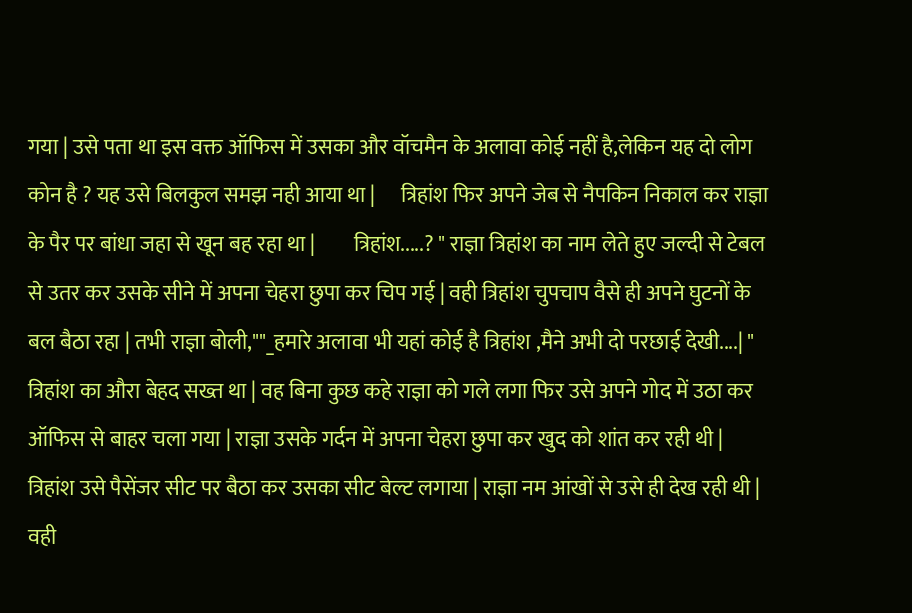गया | उसे पता था इस वक्त ऑफिस में उसका और वॉचमैन के अलावा कोई नहीं है,लेकिन यह दो लोग कोन है ? यह उसे बिलकुल समझ नही आया था |      त्रिहांश फिर अपने जेब से नैपकिन निकाल कर राज्ञा के पैर पर बांधा जहा से खून बह रहा था |         त्रिहांश.....? " राज्ञा त्रिहांश का नाम लेते हुए जल्दी से टेबल से उतर कर उसके सीने में अपना चेहरा छुपा कर चिप गई | वही त्रिहांश चुपचाप वैसे ही अपने घुटनों के बल बैठा रहा | तभी राज्ञा बोली,""_हमारे अलावा भी यहां कोई है त्रिहांश ,मैने अभी दो परछाई देखी....| "    त्रिहांश का औरा बेहद सख्त था | वह बिना कुछ कहे राज्ञा को गले लगा फिर उसे अपने गोद में उठा कर ऑफिस से बाहर चला गया | राज्ञा उसके गर्दन में अपना चेहरा छुपा कर खुद को शांत कर रही थी |    त्रिहांश उसे पैसेंजर सीट पर बैठा कर उसका सीट बेल्ट लगाया | राज्ञा नम आंखों से उसे ही देख रही थी | वही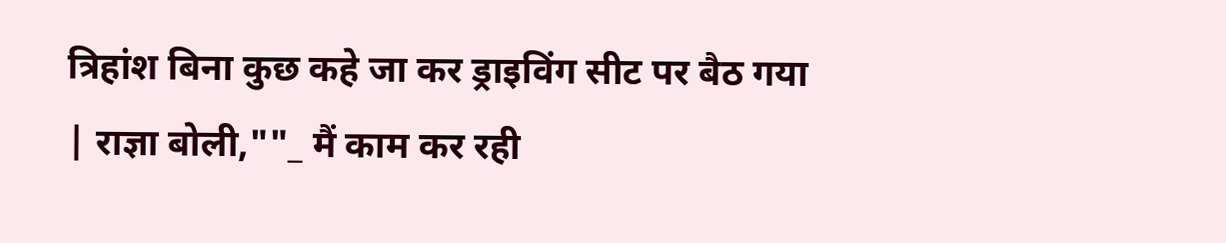त्रिहांश बिना कुछ कहे जा कर ड्राइविंग सीट पर बैठ गया | राज्ञा बोली,""_ मैं काम कर रही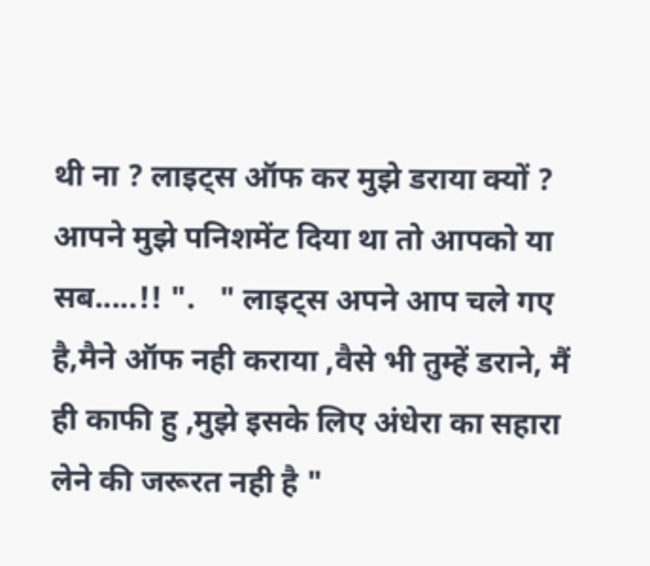थी ना ? लाइट्स ऑफ कर मुझे डराया क्यों ? आपने मुझे पनिशमेंट दिया था तो आपको या सब.....!! ".   " लाइट्स अपने आप चले गए है,मैने ऑफ नही कराया ,वैसे भी तुम्हें डराने, मैं ही काफी हु ,मुझे इसके लिए अंधेरा का सहारा लेने की जरूरत नही है "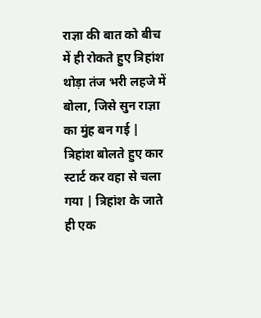राज्ञा की बात को बीच में ही रोकते हुए त्रिहांश थोड़ा तंज भरी लहजे में बोला, जिसे सुन राज्ञा का मुंह बन गई |   त्रिहांश बोलते हुए कार स्टार्ट कर वहा से चला गया | त्रिहांश के जाते ही एक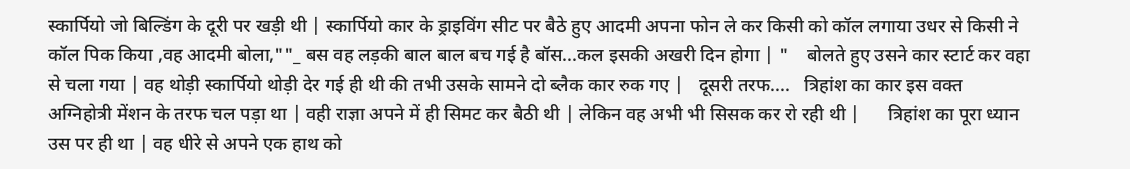स्कार्पियो जो बिल्डिंग के दूरी पर खड़ी थी | स्कार्पियो कार के ड्राइविंग सीट पर बैठे हुए आदमी अपना फोन ले कर किसी को कॉल लगाया उधर से किसी ने कॉल पिक किया ,वह आदमी बोला,""_ बस वह लड़की बाल बाल बच गई है बॉस...कल इसकी अखरी दिन होगा | "    बोलते हुए उसने कार स्टार्ट कर वहा से चला गया | वह थोड़ी स्कार्पियो थोड़ी देर गई ही थी की तभी उसके सामने दो ब्लैक कार रुक गए |   दूसरी तरफ....   त्रिहांश का कार इस वक्त अग्निहोत्री मेंशन के तरफ चल पड़ा था | वही राज्ञा अपने में ही सिमट कर बैठी थी | लेकिन वह अभी भी सिसक कर रो रही थी |      त्रिहांश का पूरा ध्यान उस पर ही था | वह धीरे से अपने एक हाथ को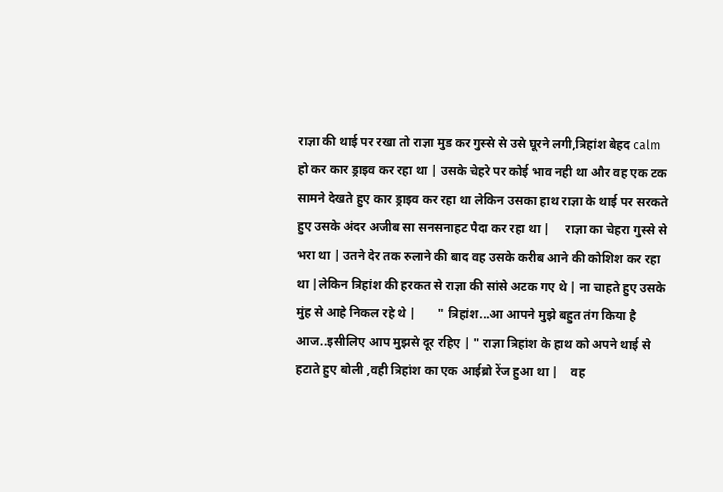राज्ञा की थाई पर रखा तो राज्ञा मुड कर गुस्से से उसे घूरने लगी,त्रिहांश बेहद calm हो कर कार ड्राइव कर रहा था | उसके चेहरे पर कोई भाव नही था और वह एक टक सामने देखते हुए कार ड्राइव कर रहा था लेकिन उसका हाथ राज्ञा के थाई पर सरकते हुए उसके अंदर अजीब सा सनसनाहट पैदा कर रहा था |     राज्ञा का चेहरा गुस्से से भरा था | उतने देर तक रुलाने की बाद वह उसके करीब आने की कोशिश कर रहा था |लेकिन त्रिहांश की हरकत से राज्ञा की सांसे अटक गए थे | ना चाहते हुए उसके मुंह से आहे निकल रहे थे |       " त्रिहांश...आ आपने मुझे बहुत तंग किया है आज..इसीलिए आप मुझसे दूर रहिए | " राज्ञा त्रिहांश के हाथ को अपने थाई से हटाते हुए बोली ,वही त्रिहांश का एक आईब्रो रेंज हुआ था |    वह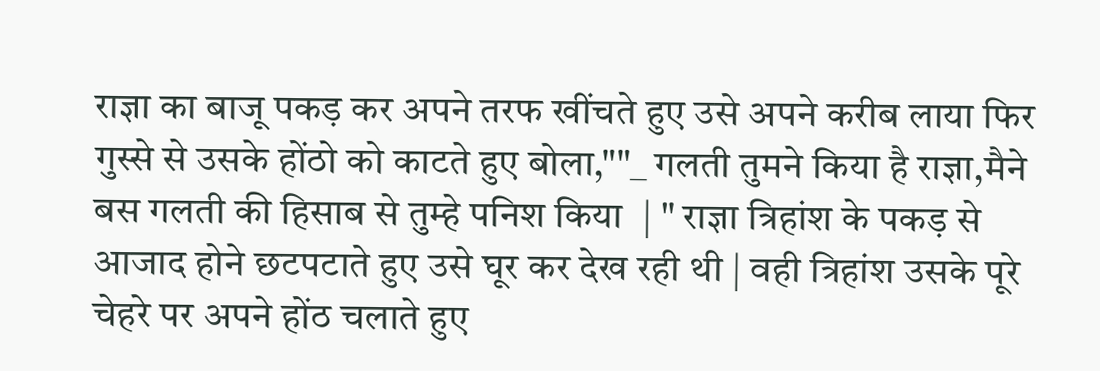राज्ञा का बाजू पकड़ कर अपने तरफ खींचते हुए उसे अपने करीब लाया फिर गुस्से से उसके होंठो को काटते हुए बोला,""_ गलती तुमने किया है राज्ञा,मैने बस गलती की हिसाब से तुम्हे पनिश किया  | " राज्ञा त्रिहांश के पकड़ से आजाद होने छटपटाते हुए उसे घूर कर देख रही थी | वही त्रिहांश उसके पूरे चेहरे पर अपने होंठ चलाते हुए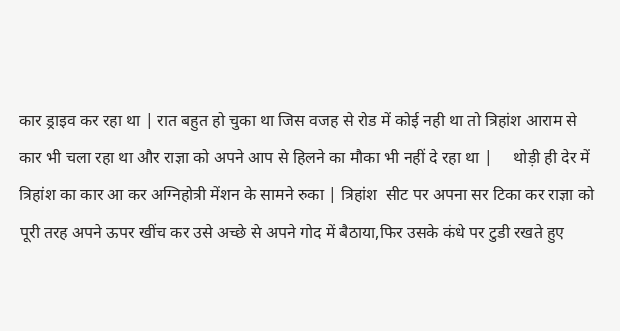कार ड्राइव कर रहा था | रात बहुत हो चुका था जिस वजह से रोड में कोई नही था तो त्रिहांश आराम से कार भी चला रहा था और राज्ञा को अपने आप से हिलने का मौका भी नहीं दे रहा था |     थोड़ी ही देर में त्रिहांश का कार आ कर अग्निहोत्री मेंशन के सामने रुका | त्रिहांश  सीट पर अपना सर टिका कर राज्ञा को पूरी तरह अपने ऊपर खींच कर उसे अच्छे से अपने गोद में बैठाया,फिर उसके कंधे पर टुडी रखते हुए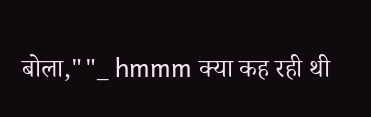बोला,""_ hmmm क्या कह रही थी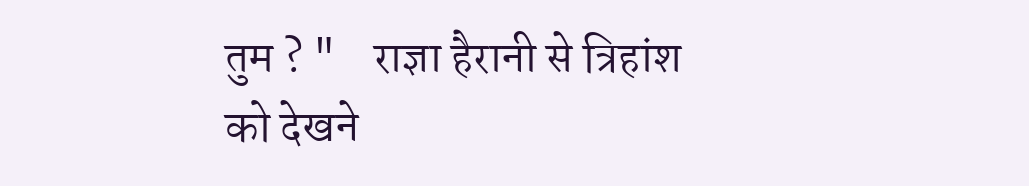तुम ? "    राज्ञा हैरानी से त्रिहांश को देखने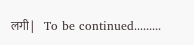लगी |    To be continued.........